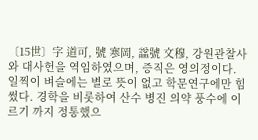〔15世〕字 道可, 號 寒岡, 諡號 文穆, 강원관찰사와 대사헌을 역임하였으며, 증직은 영의정이다. 일찍이 벼슬에는 별로 뜻이 없고 학문연구에만 힘썼다. 경학을 비롯하여 산수 병진 의약 풍수에 이르기 까지 정통했으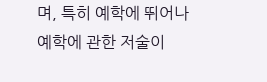며, 특히 예학에 뛰어나 예학에 관한 저술이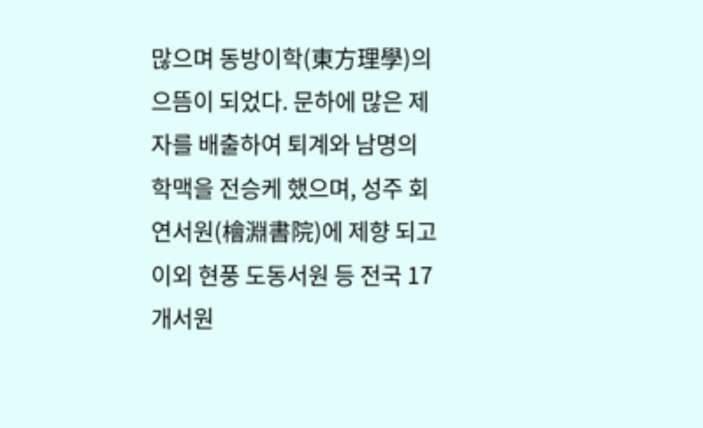많으며 동방이학(東方理學)의 으뜸이 되었다. 문하에 많은 제자를 배출하여 퇴계와 남명의 학맥을 전승케 했으며, 성주 회연서원(檜淵書院)에 제향 되고 이외 현풍 도동서원 등 전국 17개서원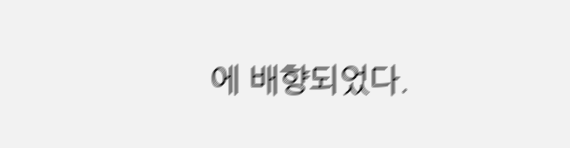에 배향되었다.